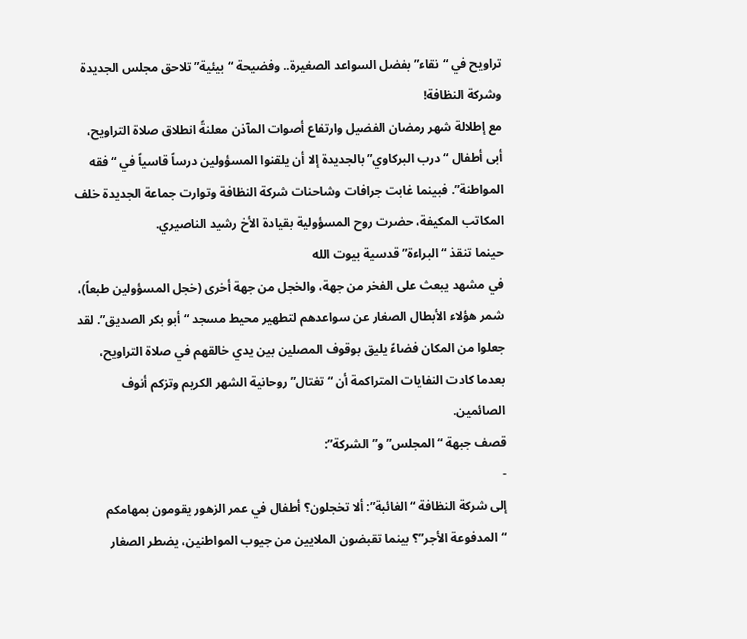تراويح في “نقاء” بفضل السواعد الصغيرة.. وفضيحة “بيئية” تلاحق مجلس الجديدة وشركة النظافة!
مع إطلالة شهر رمضان الفضيل وارتفاع أصوات المآذن معلنةً انطلاق صلاة التراويح، أبى أطفال “درب البركاوي” بالجديدة إلا أن يلقنوا المسؤولين درساً قاسياً في “فقه المواطنة”. فبينما غابت جرافات وشاحنات شركة النظافة وتوارت جماعة الجديدة خلف المكاتب المكيفة، حضرت روح المسؤولية بقيادة الأخ رشيد الناصيري.
حينما تنقذ “البراءة” قدسية بيوت الله
في مشهد يبعث على الفخر من جهة، والخجل من جهة أخرى (خجل المسؤولين طبعاً)، شمر هؤلاء الأبطال الصغار عن سواعدهم لتطهير محيط مسجد “أبو بكر الصديق”. لقد جعلوا من المكان فضاءً يليق بوقوف المصلين بين يدي خالقهم في صلاة التراويح، بعدما كادت النفايات المتراكمة أن “تغتال” روحانية الشهر الكريم وتزكم أنوف الصائمين.
قصف جبهة “المجلس” و”الشركة”:
-
إلى شركة النظافة “الغائبة”: ألا تخجلون؟ أطفال في عمر الزهور يقومون بمهامكم “المدفوعة الأجر”؟ بينما تقبضون الملايين من جيوب المواطنين، يضطر الصغار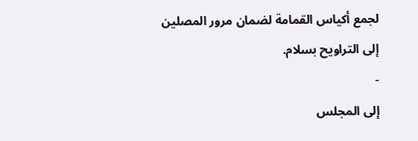لجمع أكياس القمامة لضمان مرور المصلين إلى التراويح بسلام.
-
إلى المجلس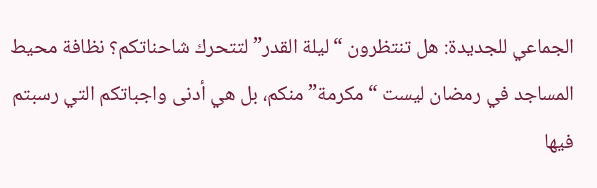الجماعي للجديدة: هل تنتظرون “ليلة القدر” لتتحرك شاحناتكم؟ نظافة محيط المساجد في رمضان ليست “مكرمة” منكم، بل هي أدنى واجباتكم التي رسبتم فيها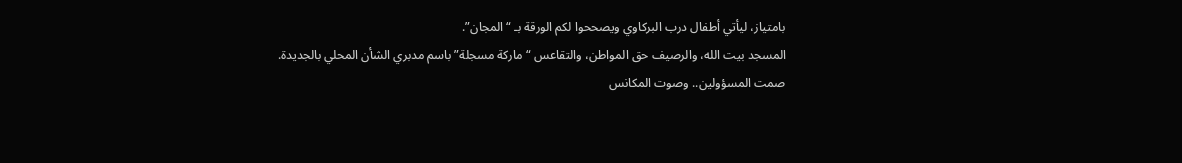بامتياز، ليأتي أطفال درب البركاوي ويصححوا لكم الورقة بـ “المجان”.
المسجد بيت الله، والرصيف حق المواطن، والتقاعس “ماركة مسجلة” باسم مدبري الشأن المحلي بالجديدة.
صمت المسؤولين.. وصوت المكانس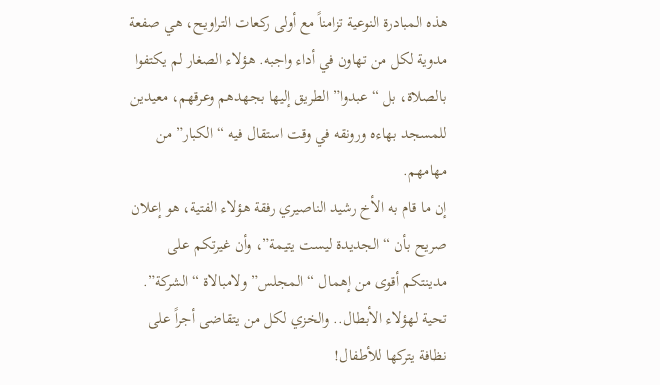هذه المبادرة النوعية تزامناً مع أولى ركعات التراويح، هي صفعة مدوية لكل من تهاون في أداء واجبه. هؤلاء الصغار لم يكتفوا بالصلاة، بل “عبدوا” الطريق إليها بجهدهم وعرقهم، معيدين للمسجد بهاءه ورونقه في وقت استقال فيه “الكبار” من مهامهم.
إن ما قام به الأخ رشيد الناصيري رفقة هؤلاء الفتية، هو إعلان صريح بأن “الجديدة ليست يتيمة”، وأن غيرتكم على مدينتكم أقوى من إهمال “المجلس” ولامبالاة “الشركة”.
تحية لهؤلاء الأبطال.. والخزي لكل من يتقاضى أجراً على نظافة يتركها للأطفال!